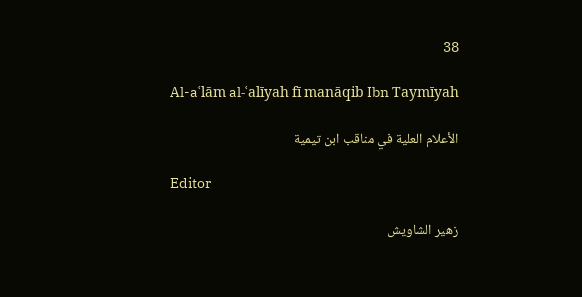38

Al-aʿlām al-ʿalīyah fī manāqib Ibn Taymīyah

الأعلام العلية في مناقب ابن تيمية

Editor

زهير الشاويش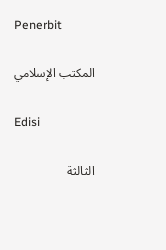Penerbit

المكتب الإسلامي

Edisi

الثالثة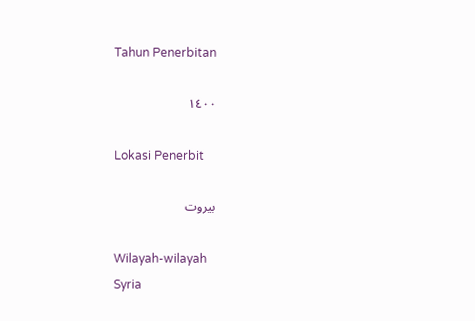Tahun Penerbitan

١٤٠٠

Lokasi Penerbit

بيروت

Wilayah-wilayah
Syria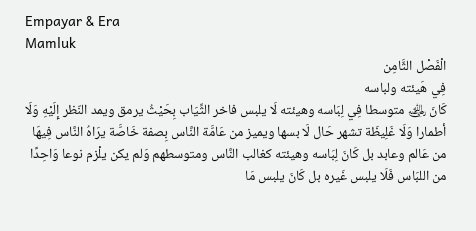Empayar & Era
Mamluk
الْفَصْل الثَّامِن
فِي هَيئته ولباسه
كَانَ ﵁ متوسطا فِي لِبَاسه وهيئته لَا يلبس فاخر الثِّيَاب بِحَيْثُ يرمق ويمد النّظر إِلَيْهِ وَلَا أطمارا وَلَا غَلِيظَة تشهر حَال لَا بسها ويميز من عَامَّة النَّاس بِصفة خَاصَّة يرَاهُ النَّاس فِيهَا من عَالم وعابد بل كَانَ لِبَاسه وهيئته كغالب النَّاس ومتوسطهم وَلم يكن يلْزم نوعا وَاحِدًا من اللبَاس فَلَا يلبس غَيره بل كَانَ يلبس مَا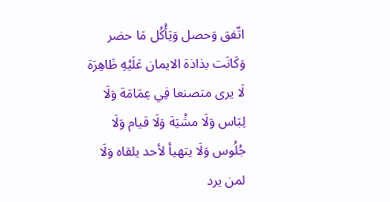اتّفق وَحصل وَيَأْكُل مَا حضر وَكَانَت بذاذة الايمان عَلَيْهِ ظَاهِرَة لَا يرى متصنعا فِي عِمَامَة وَلَا لِبَاس وَلَا مشْيَة وَلَا قيام وَلَا جُلُوس وَلَا يتهيأ لأحد يلقاه وَلَا لمن يرد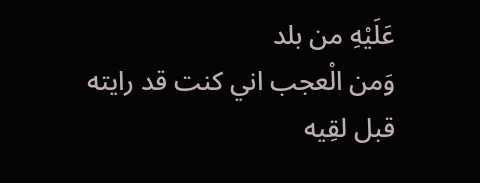عَلَيْهِ من بلد
وَمن الْعجب اني كنت قد رايته قبل لقِيه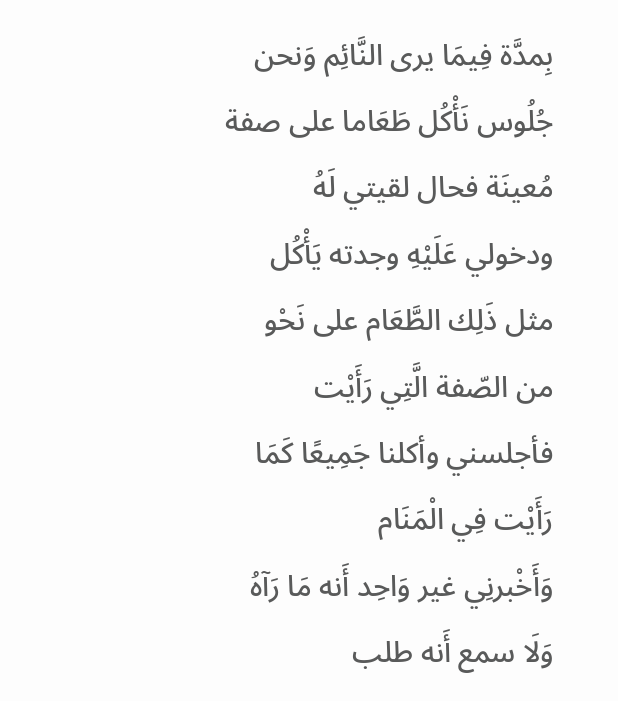بِمدَّة فِيمَا يرى النَّائِم وَنحن جُلُوس نَأْكُل طَعَاما على صفة مُعينَة فحال لقيتي لَهُ ودخولي عَلَيْهِ وجدته يَأْكُل مثل ذَلِك الطَّعَام على نَحْو من الصّفة الَّتِي رَأَيْت فأجلسني وأكلنا جَمِيعًا كَمَا رَأَيْت فِي الْمَنَام
وَأَخْبرنِي غير وَاحِد أَنه مَا رَآهُ وَلَا سمع أَنه طلب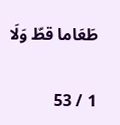طَعَاما قطّ وَلَا

1 / 53